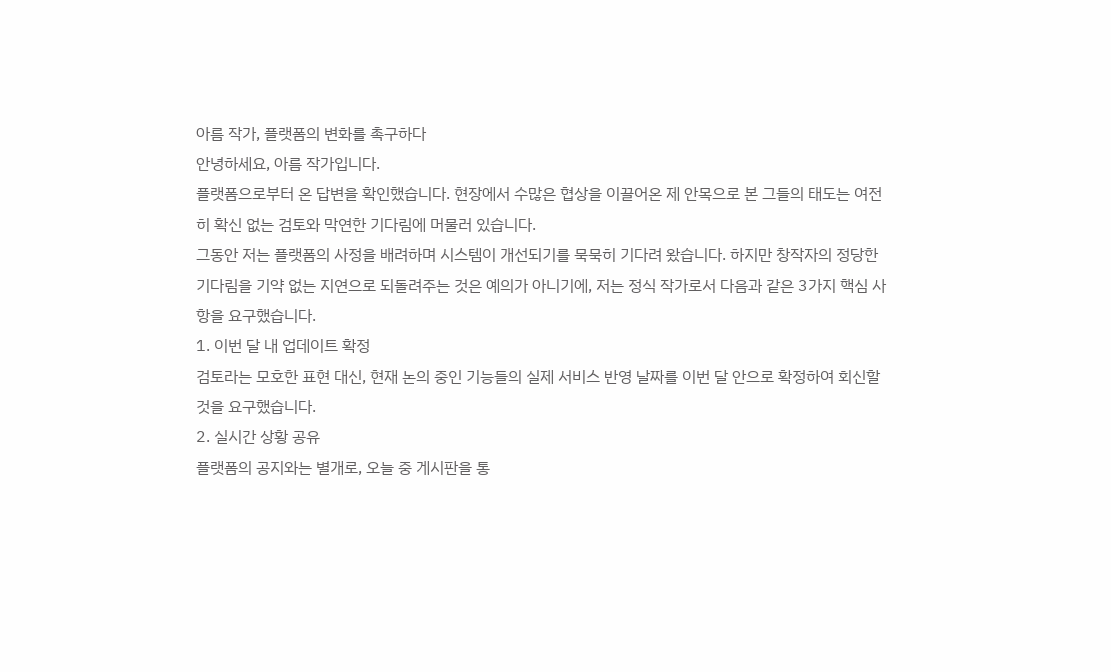아름 작가, 플랫폼의 변화를 촉구하다
안녕하세요, 아름 작가입니다.
플랫폼으로부터 온 답변을 확인했습니다. 현장에서 수많은 협상을 이끌어온 제 안목으로 본 그들의 태도는 여전히 확신 없는 검토와 막연한 기다림에 머물러 있습니다.
그동안 저는 플랫폼의 사정을 배려하며 시스템이 개선되기를 묵묵히 기다려 왔습니다. 하지만 창작자의 정당한 기다림을 기약 없는 지연으로 되돌려주는 것은 예의가 아니기에, 저는 정식 작가로서 다음과 같은 3가지 핵심 사항을 요구했습니다.
1. 이번 달 내 업데이트 확정
검토라는 모호한 표현 대신, 현재 논의 중인 기능들의 실제 서비스 반영 날짜를 이번 달 안으로 확정하여 회신할 것을 요구했습니다.
2. 실시간 상황 공유
플랫폼의 공지와는 별개로, 오늘 중 게시판을 통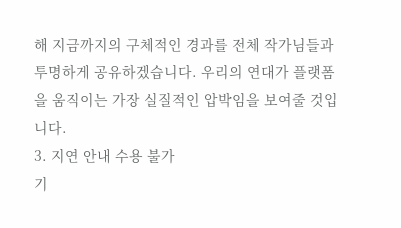해 지금까지의 구체적인 경과를 전체 작가님들과 투명하게 공유하겠습니다. 우리의 연대가 플랫폼을 움직이는 가장 실질적인 압박임을 보여줄 것입니다.
3. 지연 안내 수용 불가
기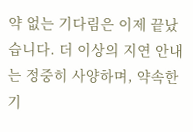약 없는 기다림은 이제 끝났습니다. 더 이상의 지연 안내는 정중히 사양하며, 약속한 기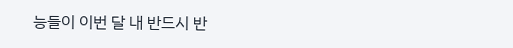능들이 이번 달 내 반드시 반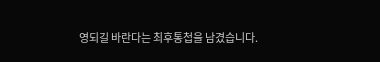영되길 바란다는 최후통첩을 남겼습니다.